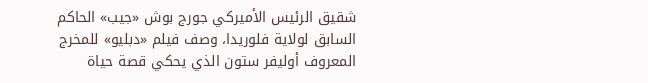شقيق الرئيس الأميركي جورج بوش «جيب» الحاكم السابق لولاية فلوريدا، وصف فيلم «دبليو» للمخرج المعروف أوليفر ستون الذي يحكي قصة حياة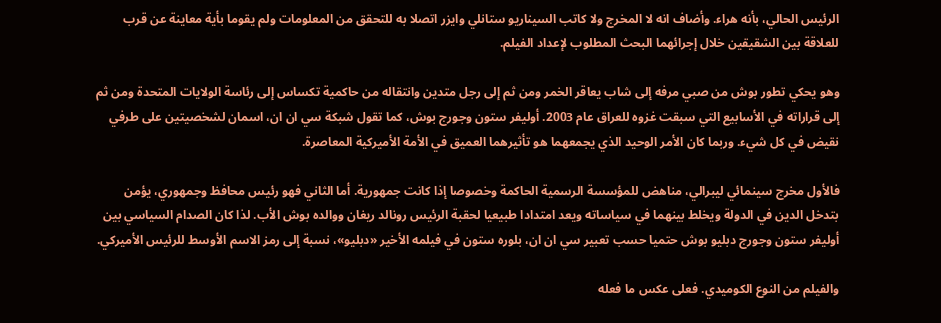الرئيس الحالي، بأنه هراء. وأضاف انه لا المخرج ولا كاتب السيناريو ستانلي وايزر اتصلا به للتحقق من المعلومات ولم يقوما بأية معاينة عن قرب للعلاقة بين الشقيقين خلال إجرائهما البحث المطلوب لإعداد الفيلم.

وهو يحكي تطور بوش من صبي مرفه إلى شاب يعاقر الخمر ومن ثم إلى رجل متدين وانتقاله من حاكمية تكساس إلى رئاسة الولايات المتحدة ومن ثم إلى قراراته في الأسابيع التي سبقت غزوه للعراق عام 2003. أوليفر ستون وجورج بوش، كما تقول شبكة سي ان ان، اسمان لشخصيتين على طرفي نقيض في كل شيء. وربما كان الأمر الوحيد الذي يجمعهما هو تأثيرهما العميق في الأمة الأميركية المعاصرة.

فالأول مخرج سينمائي ليبرالي، مناهض للمؤسسة الرسمية الحاكمة وخصوصا إذا كانت جمهورية. أما الثاني فهو رئيس محافظ وجمهوري، يؤمن بتدخل الدين في الدولة ويخلط بينهما في سياساته ويعد امتدادا طبيعيا لحقبة الرئيس رونالد ريغان ووالده بوش الأب. لذا كان الصدام السياسي بين أوليفر ستون وجورج دبليو بوش حتميا حسب تعبير سي ان ان، بلوره ستون في فيلمه الأخير «دبليو»، نسبة إلى رمز الاسم الأوسط للرئيس الأميركي.

والفيلم من النوع الكوميدي. فعلى عكس ما فعله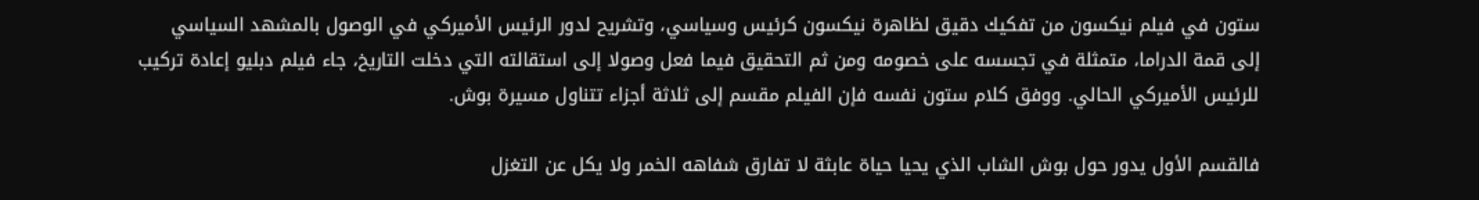ستون في فيلم نيكسون من تفكيك دقيق لظاهرة نيكسون كرئيس وسياسي، وتشريح لدور الرئيس الأميركي في الوصول بالمشهد السياسي إلى قمة الدراما، متمثلة في تجسسه على خصومه ومن ثم التحقيق فيما فعل وصولا إلى استقالته التي دخلت التاريخ، جاء فيلم دبليو إعادة تركيب للرئيس الأميركي الحالي. ووفق كلام ستون نفسه فإن الفيلم مقسم إلى ثلاثة أجزاء تتناول مسيرة بوش.

فالقسم الأول يدور حول بوش الشاب الذي يحيا حياة عابثة لا تفارق شفاهه الخمر ولا يكل عن التغزل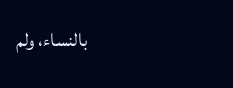بالنساء، ولم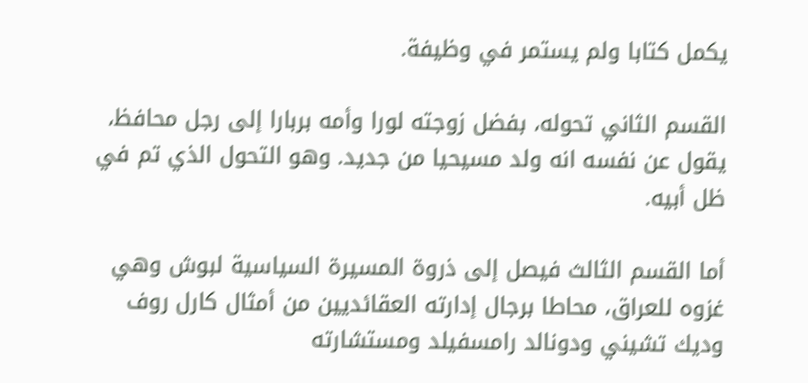يكمل كتابا ولم يستمر في وظيفة.

القسم الثاني تحوله، بفضل زوجته لورا وأمه بربارا إلى رجل محافظ، يقول عن نفسه انه ولد مسيحيا من جديد. وهو التحول الذي تم في ظل أبيه.

أما القسم الثالث فيصل إلى ذروة المسيرة السياسية لبوش وهي غزوه للعراق، محاطا برجال إدارته العقائديين من أمثال كارل روف وديك تشيني ودونالد رامسفيلد ومستشارته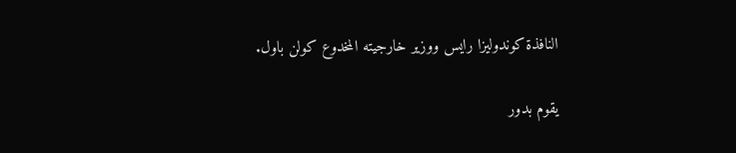النافذة كوندوليزا رايس ووزير خارجيته المخدوع كولن باول.

يقوم بدور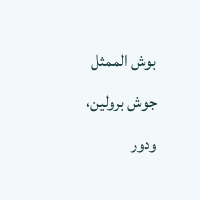بوش الممثل جوش برولين، ودور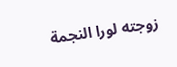زوجته لورا النجمة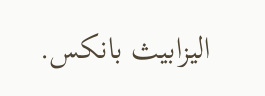اليزابيث بانكس.